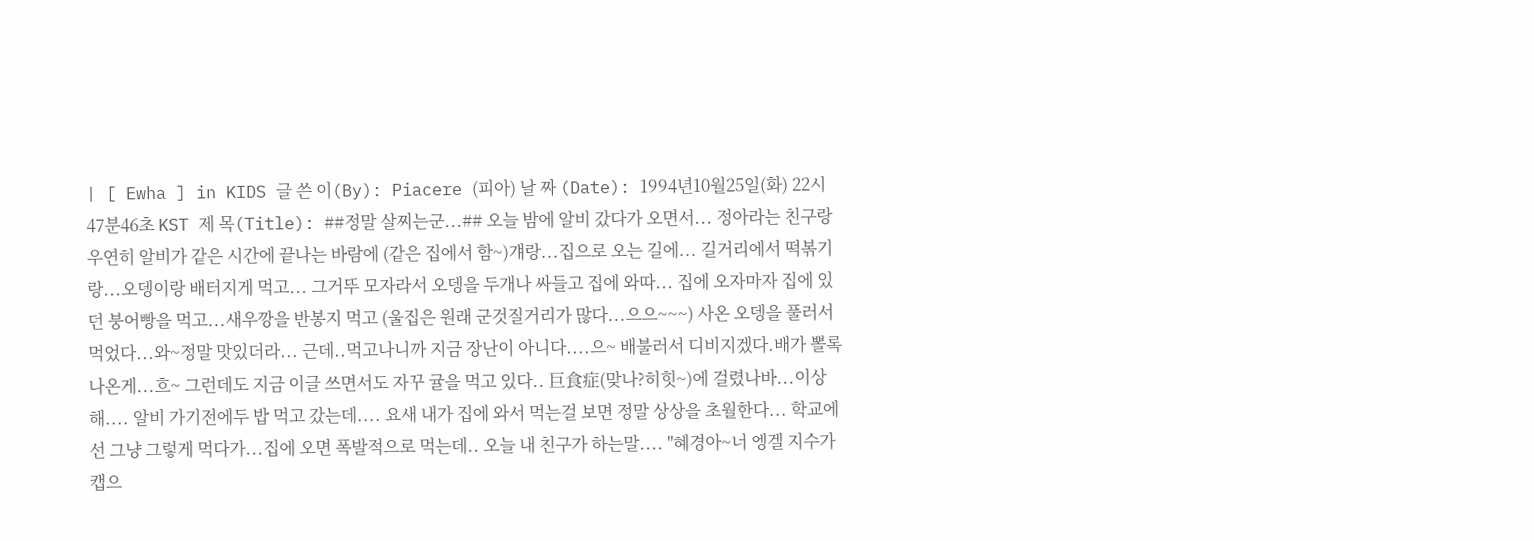| [ Ewha ] in KIDS 글 쓴 이(By): Piacere (피아) 날 짜 (Date): 1994년10월25일(화) 22시47분46초 KST 제 목(Title): ##정말 살찌는군...## 오늘 밤에 알비 갔다가 오면서... 정아라는 친구랑 우연히 알비가 같은 시간에 끝나는 바람에 (같은 집에서 함~)걔랑...집으로 오는 길에... 길거리에서 떡볶기랑...오뎅이랑 배터지게 먹고... 그거뚜 모자라서 오뎅을 두개나 싸들고 집에 와따... 집에 오자마자 집에 있던 붕어빵을 먹고...새우깡을 반봉지 먹고 (울집은 원래 군것질거리가 많다...으으~~~) 사온 오뎅을 풀러서 먹었다...와~정말 맛있더라... 근데..먹고나니까 지금 장난이 아니다....으~ 배불러서 디비지겠다.배가 뽈록 나온게...흐~ 그런데도 지금 이글 쓰면서도 자꾸 귤을 먹고 있다.. 巨食症(맞나?히힛~)에 걸렸나바...이상해.... 알비 가기전에두 밥 먹고 갔는데.... 요새 내가 집에 와서 먹는걸 보면 정말 상상을 초월한다... 학교에선 그냥 그렇게 먹다가...집에 오면 폭발적으로 먹는데.. 오늘 내 친구가 하는말.... "혜경아~너 엥겔 지수가 캡으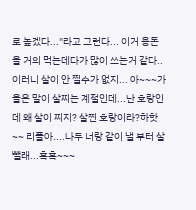로 높겠다..."라고 그런다... 이거 용돈을 거의 먹는데다가 많이 쓰는거 같다.. 이러니 살이 안 찔수가 없지... 아~~~가을은 말이 살찌는 계절인데...난 호랑인데 왜 살이 찌지? 살찐 호랑이라?하핫~~ 리플아....나두 너랑 같이 낼 부터 살뺄래...흑흑~~~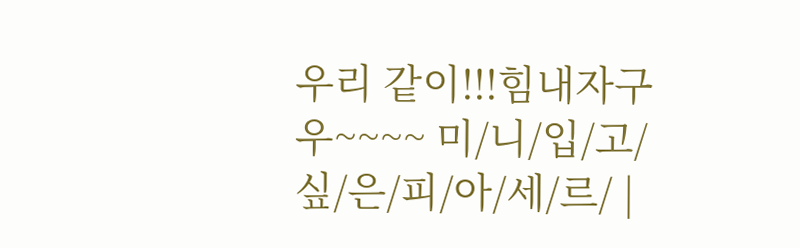우리 같이!!!힘내자구우~~~~ 미/니/입/고/싶/은/피/아/세/르/ |